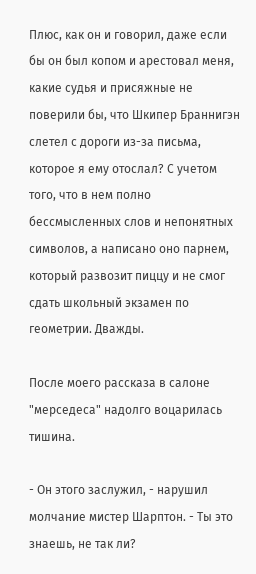Плюс, как он и говорил, даже если бы он был копом и арестовал меня, какие судья и присяжные не поверили бы, что Шкипер Браннигэн слетел с дороги из-за письма, которое я ему отослал? С учетом того, что в нем полно бессмысленных слов и непонятных символов, а написано оно парнем, который развозит пиццу и не смог сдать школьный экзамен по геометрии. Дважды.

После моего рассказа в салоне "мерседеса" надолго воцарилась тишина.

- Он этого заслужил, - нарушил молчание мистер Шарптон. - Ты это знаешь, не так ли?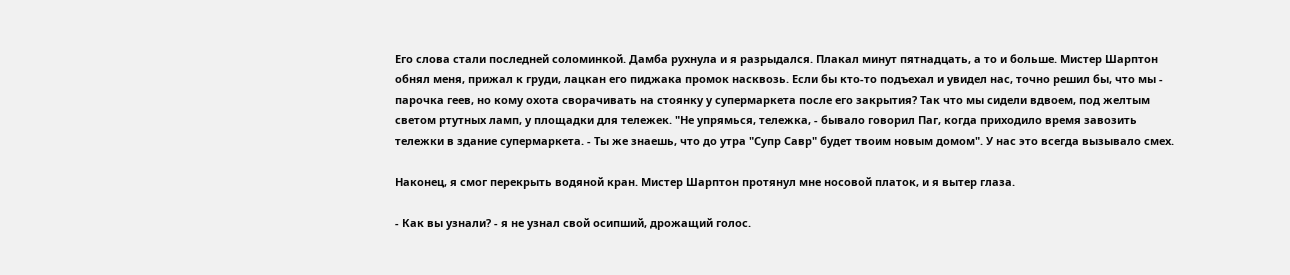Его слова стали последней соломинкой. Дамба рухнула и я разрыдался. Плакал минут пятнадцать, а то и больше. Мистер Шарптон обнял меня, прижал к груди, лацкан его пиджака промок насквозь. Если бы кто-то подъехал и увидел нас, точно решил бы, что мы - парочка геев, но кому охота сворачивать на стоянку у супермаркета после его закрытия? Так что мы сидели вдвоем, под желтым светом ртутных ламп, у площадки для тележек. "Не упрямься, тележка, - бывало говорил Паг, когда приходило время завозить тележки в здание супермаркета. - Ты же знаешь, что до утра "Супр Савр" будет твоим новым домом". У нас это всегда вызывало смех.

Наконец, я смог перекрыть водяной кран. Мистер Шарптон протянул мне носовой платок, и я вытер глаза.

- Как вы узнали? - я не узнал свой осипший, дрожащий голос.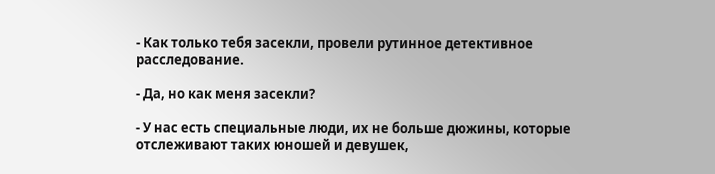- Как только тебя засекли, провели рутинное детективное расследование.

- Да, но как меня засекли?

- У нас есть специальные люди, их не больше дюжины, которые отслеживают таких юношей и девушек,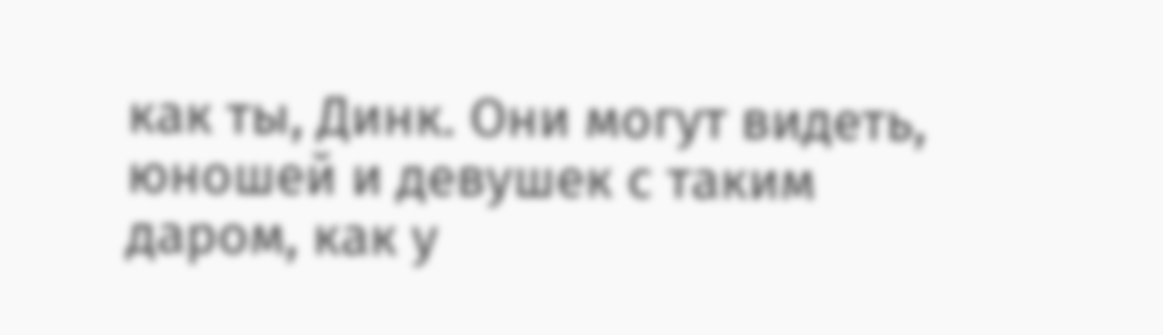как ты, Динк. Они могут видеть, юношей и девушек с таким даром, как у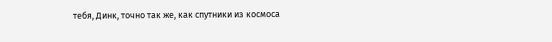тебя, Динк, точно так же, как спутники из космоса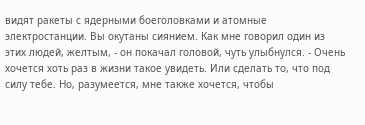видят ракеты с ядерными боеголовками и атомные электростанции. Вы окутаны сиянием. Как мне говорил один из этих людей, желтым, - он покачал головой, чуть улыбнулся. - Очень хочется хоть раз в жизни такое увидеть. Или сделать то, что под силу тебе. Но, разумеется, мне также хочется, чтобы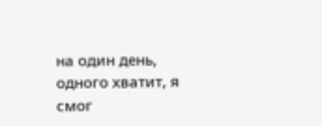на один день, одного хватит, я смог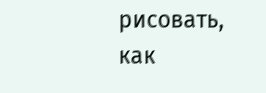рисовать, как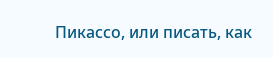Пикассо, или писать, как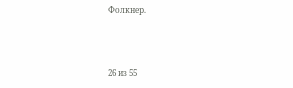Фолкнер.



26 из 55